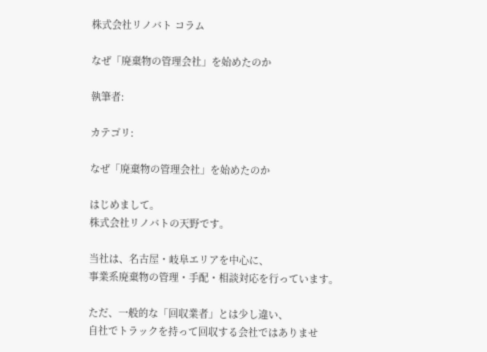株式会社リノバト コラム

なぜ「廃棄物の管理会社」を始めたのか

執筆者:

カテゴリ:

なぜ「廃棄物の管理会社」を始めたのか

はじめまして。
株式会社リノバトの天野です。

当社は、名古屋・岐阜エリアを中心に、
事業系廃棄物の管理・手配・相談対応を行っています。

ただ、一般的な「回収業者」とは少し違い、
自社でトラックを持って回収する会社ではありませ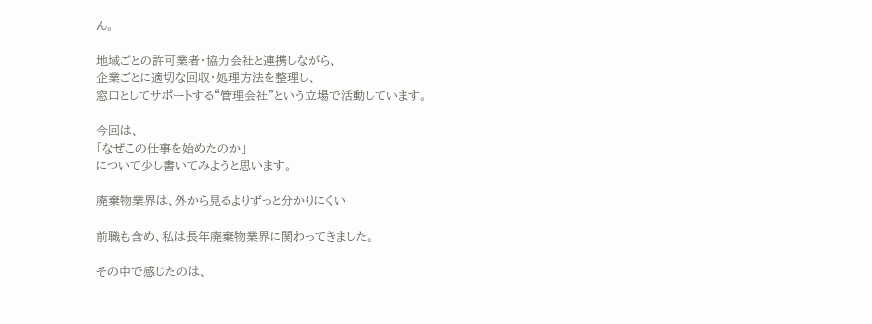ん。

地域ごとの許可業者・協力会社と連携しながら、
企業ごとに適切な回収・処理方法を整理し、
窓口としてサポートする“管理会社”という立場で活動しています。

今回は、
「なぜこの仕事を始めたのか」
について少し書いてみようと思います。

廃棄物業界は、外から見るよりずっと分かりにくい

前職も含め、私は長年廃棄物業界に関わってきました。

その中で感じたのは、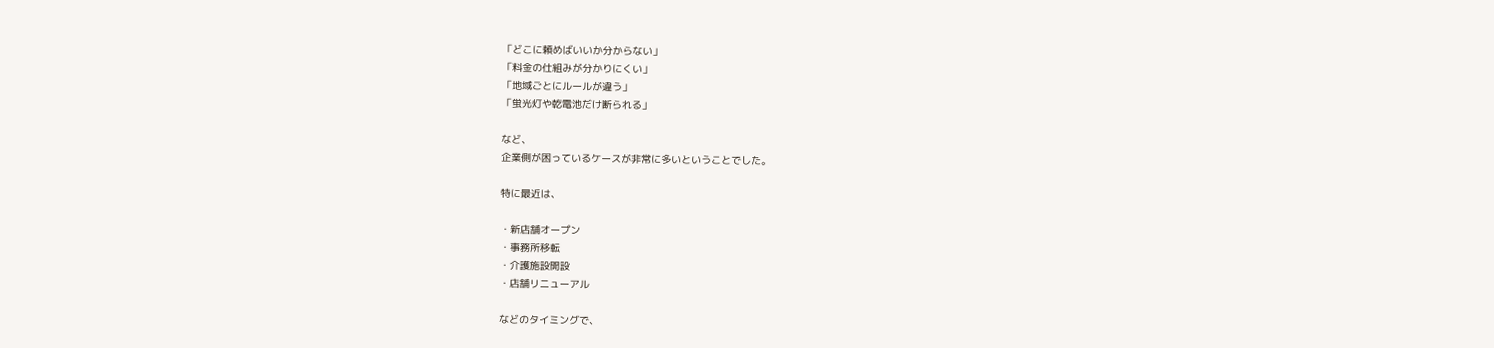「どこに頼めばいいか分からない」
「料金の仕組みが分かりにくい」
「地域ごとにルールが違う」
「蛍光灯や乾電池だけ断られる」

など、
企業側が困っているケースが非常に多いということでした。

特に最近は、

・新店舗オープン
・事務所移転
・介護施設開設
・店舗リニューアル

などのタイミングで、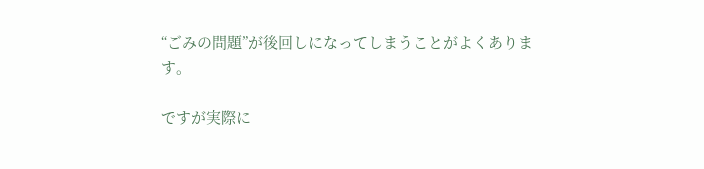“ごみの問題”が後回しになってしまうことがよくあります。

ですが実際に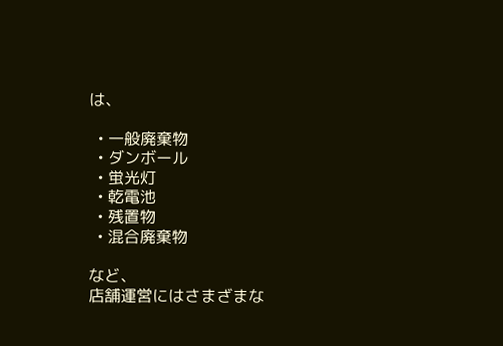は、

  • 一般廃棄物
  • ダンボール
  • 蛍光灯
  • 乾電池
  • 残置物
  • 混合廃棄物

など、
店舗運営にはさまざまな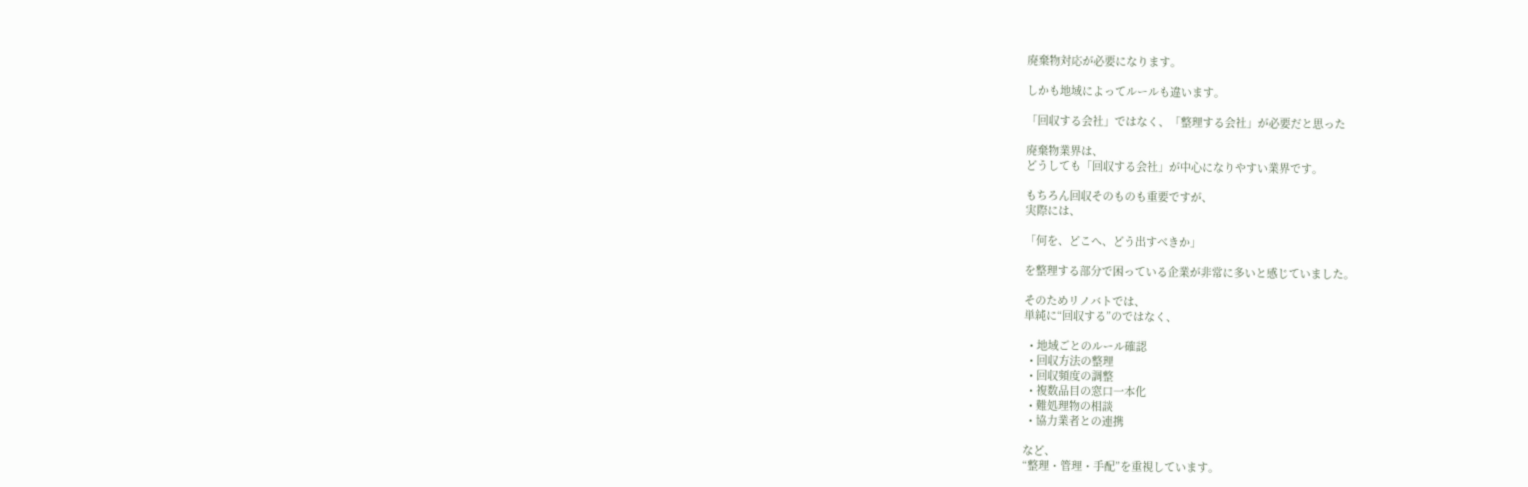廃棄物対応が必要になります。

しかも地域によってルールも違います。

「回収する会社」ではなく、「整理する会社」が必要だと思った

廃棄物業界は、
どうしても「回収する会社」が中心になりやすい業界です。

もちろん回収そのものも重要ですが、
実際には、

「何を、どこへ、どう出すべきか」

を整理する部分で困っている企業が非常に多いと感じていました。

そのためリノバトでは、
単純に“回収する”のではなく、

  • 地域ごとのルール確認
  • 回収方法の整理
  • 回収頻度の調整
  • 複数品目の窓口一本化
  • 難処理物の相談
  • 協力業者との連携

など、
“整理・管理・手配”を重視しています。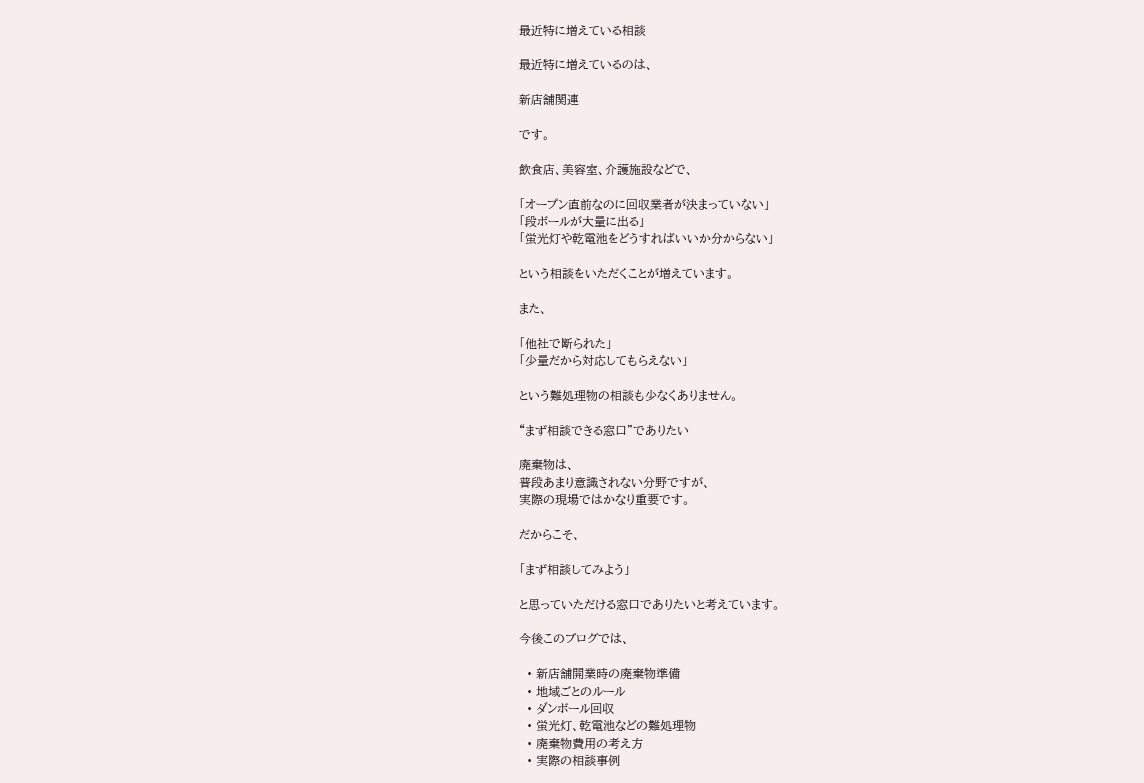最近特に増えている相談

最近特に増えているのは、

新店舗関連

です。

飲食店、美容室、介護施設などで、

「オープン直前なのに回収業者が決まっていない」
「段ボールが大量に出る」
「蛍光灯や乾電池をどうすればいいか分からない」

という相談をいただくことが増えています。

また、

「他社で断られた」
「少量だから対応してもらえない」

という難処理物の相談も少なくありません。

“まず相談できる窓口”でありたい

廃棄物は、
普段あまり意識されない分野ですが、
実際の現場ではかなり重要です。

だからこそ、

「まず相談してみよう」

と思っていただける窓口でありたいと考えています。

今後このブログでは、

  • 新店舗開業時の廃棄物準備
  • 地域ごとのルール
  • ダンボール回収
  • 蛍光灯、乾電池などの難処理物
  • 廃棄物費用の考え方
  • 実際の相談事例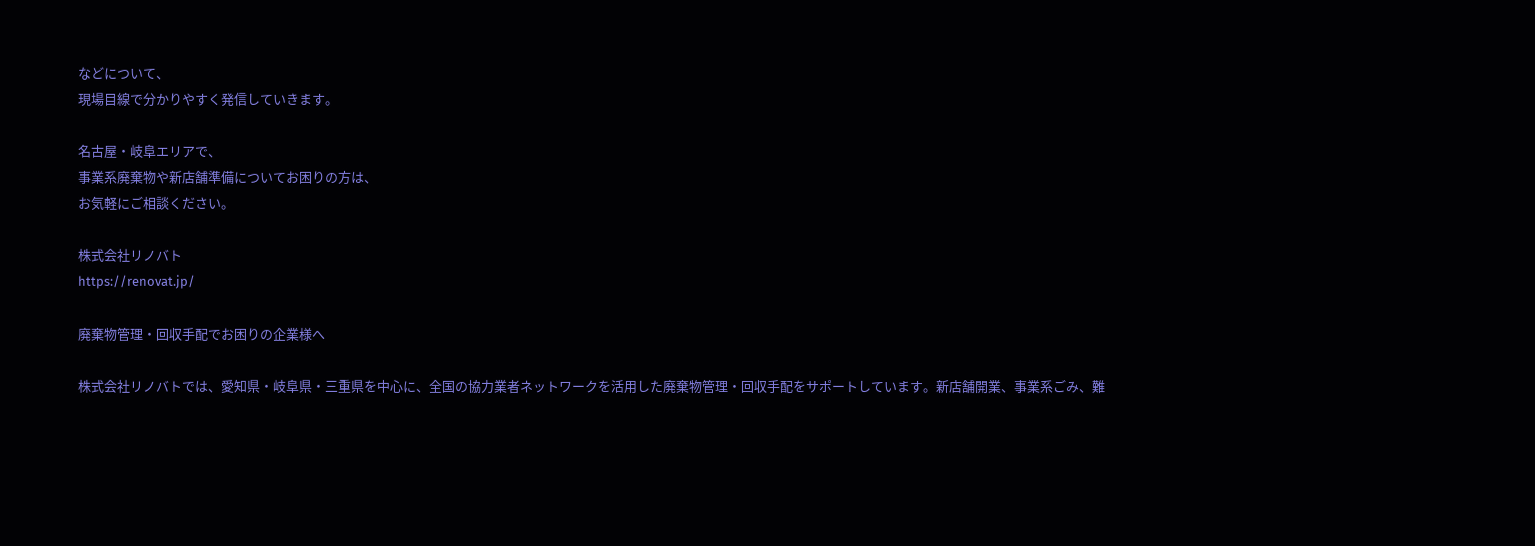などについて、
現場目線で分かりやすく発信していきます。

名古屋・岐阜エリアで、
事業系廃棄物や新店舗準備についてお困りの方は、
お気軽にご相談ください。

株式会社リノバト
https://renovat.jp/

廃棄物管理・回収手配でお困りの企業様へ

株式会社リノバトでは、愛知県・岐阜県・三重県を中心に、全国の協力業者ネットワークを活用した廃棄物管理・回収手配をサポートしています。新店舗開業、事業系ごみ、難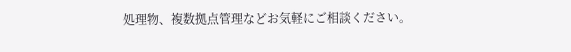処理物、複数拠点管理などお気軽にご相談ください。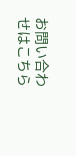お問い合わせはこちら